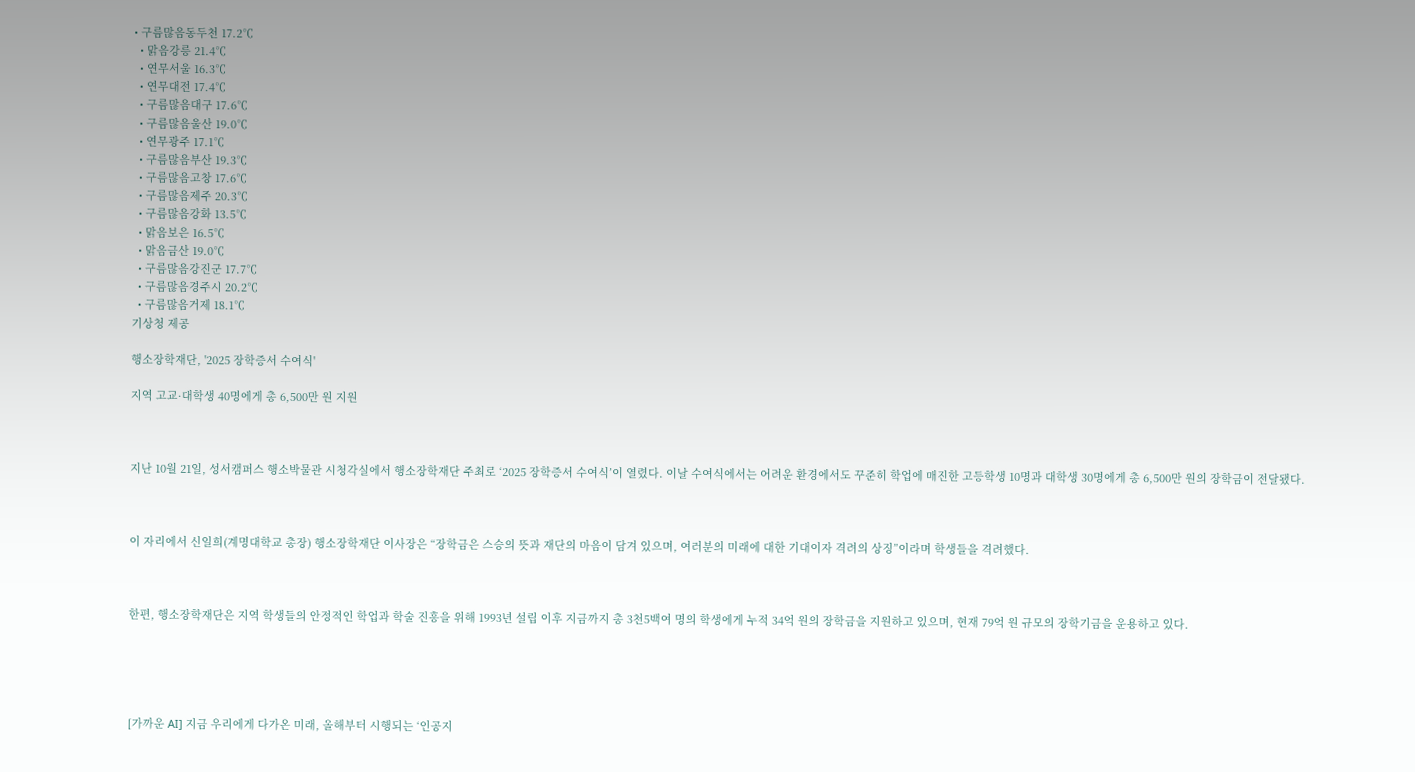• 구름많음동두천 17.2℃
  • 맑음강릉 21.4℃
  • 연무서울 16.3℃
  • 연무대전 17.4℃
  • 구름많음대구 17.6℃
  • 구름많음울산 19.0℃
  • 연무광주 17.1℃
  • 구름많음부산 19.3℃
  • 구름많음고창 17.6℃
  • 구름많음제주 20.3℃
  • 구름많음강화 13.5℃
  • 맑음보은 16.5℃
  • 맑음금산 19.0℃
  • 구름많음강진군 17.7℃
  • 구름많음경주시 20.2℃
  • 구름많음거제 18.1℃
기상청 제공

행소장학재단, '2025 장학증서 수여식'

지역 고교·대학생 40명에게 총 6,500만 원 지원



지난 10월 21일, 성서캠퍼스 행소박물관 시청각실에서 행소장학재단 주최로 ‘2025 장학증서 수여식’이 열렸다. 이날 수여식에서는 어려운 환경에서도 꾸준히 학업에 매진한 고등학생 10명과 대학생 30명에게 총 6,500만 원의 장학금이 전달됐다.



이 자리에서 신일희(계명대학교 총장) 행소장학재단 이사장은 “장학금은 스승의 뜻과 재단의 마음이 담겨 있으며, 여러분의 미래에 대한 기대이자 격려의 상징”이라며 학생들을 격려했다.



한편, 행소장학재단은 지역 학생들의 안정적인 학업과 학술 진흥을 위해 1993년 설립 이후 지금까지 총 3천5백여 명의 학생에게 누적 34억 원의 장학금을 지원하고 있으며, 현재 79억 원 규모의 장학기금을 운용하고 있다.





[가까운 AI] 지금 우리에게 다가온 미래, 올해부터 시행되는 ‘인공지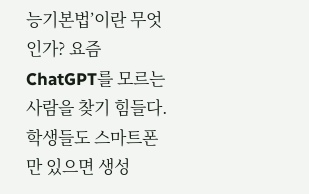능기본법’이란 무엇인가? 요즘 ChatGPT를 모르는 사람을 찾기 힘들다. 학생들도 스마트폰만 있으면 생성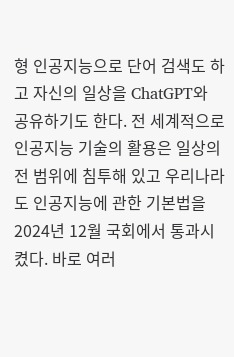형 인공지능으로 단어 검색도 하고 자신의 일상을 ChatGPT와 공유하기도 한다. 전 세계적으로 인공지능 기술의 활용은 일상의 전 범위에 침투해 있고 우리나라도 인공지능에 관한 기본법을 2024년 12월 국회에서 통과시켰다. 바로 여러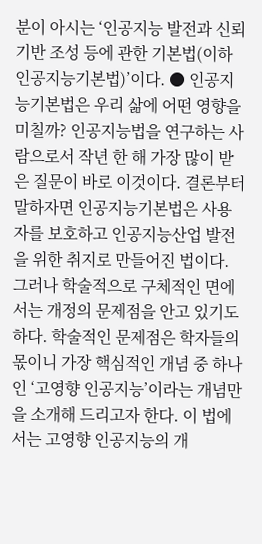분이 아시는 ‘인공지능 발전과 신뢰 기반 조성 등에 관한 기본법(이하 인공지능기본법)’이다. ● 인공지능기본법은 우리 삶에 어떤 영향을 미칠까? 인공지능법을 연구하는 사람으로서 작년 한 해 가장 많이 받은 질문이 바로 이것이다. 결론부터 말하자면 인공지능기본법은 사용자를 보호하고 인공지능산업 발전을 위한 취지로 만들어진 법이다. 그러나 학술적으로 구체적인 면에서는 개정의 문제점을 안고 있기도 하다. 학술적인 문제점은 학자들의 몫이니 가장 핵심적인 개념 중 하나인 ‘고영향 인공지능’이라는 개념만을 소개해 드리고자 한다. 이 법에서는 고영향 인공지능의 개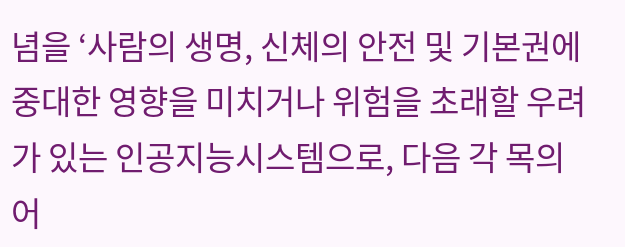념을 ‘사람의 생명, 신체의 안전 및 기본권에 중대한 영향을 미치거나 위험을 초래할 우려가 있는 인공지능시스템으로, 다음 각 목의 어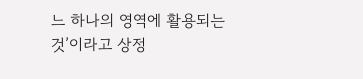느 하나의 영역에 활용되는 것’이라고 상정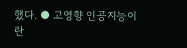했다. ● 고영향 인공지능이란